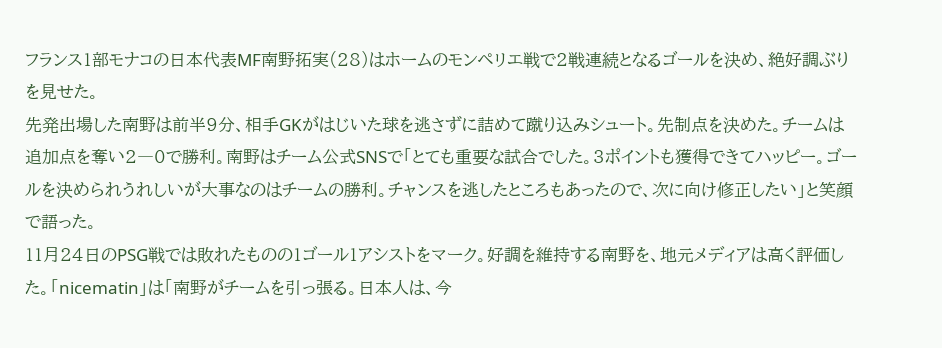フランス1部モナコの日本代表MF南野拓実(28)はホームのモンペリエ戦で2戦連続となるゴールを決め、絶好調ぶりを見せた。
先発出場した南野は前半9分、相手GKがはじいた球を逃さずに詰めて蹴り込みシュート。先制点を決めた。チームは追加点を奪い2―0で勝利。南野はチーム公式SNSで「とても重要な試合でした。3ポイントも獲得できてハッピー。ゴールを決められうれしいが大事なのはチームの勝利。チャンスを逃したところもあったので、次に向け修正したい」と笑顔で語った。
11月24日のPSG戦では敗れたものの1ゴール1アシストをマーク。好調を維持する南野を、地元メディアは高く評価した。「nicematin」は「南野がチームを引っ張る。日本人は、今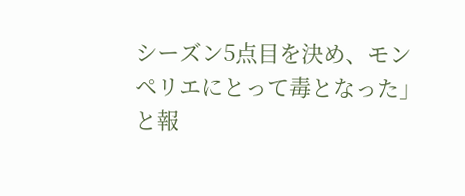シーズン5点目を決め、モンペリエにとって毒となった」と報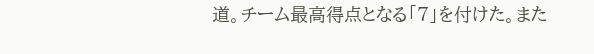道。チーム最高得点となる「7」を付けた。また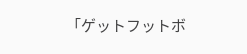「ゲットフットボ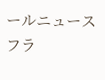ールニュースフラ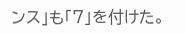ンス」も「7」を付けた。